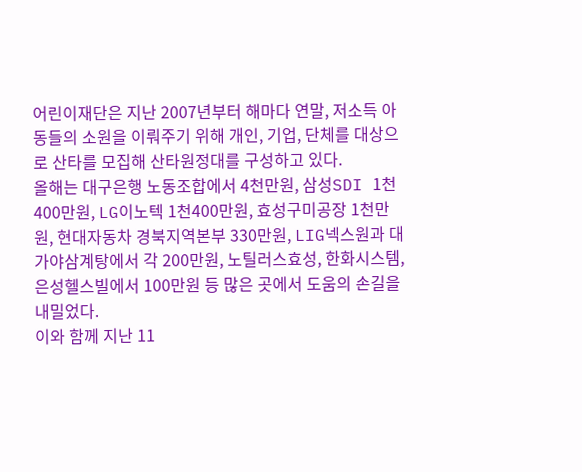어린이재단은 지난 2007년부터 해마다 연말, 저소득 아동들의 소원을 이뤄주기 위해 개인, 기업, 단체를 대상으로 산타를 모집해 산타원정대를 구성하고 있다.
올해는 대구은행 노동조합에서 4천만원, 삼성SDI 1천400만원, LG이노텍 1천400만원, 효성구미공장 1천만원, 현대자동차 경북지역본부 330만원, LIG넥스원과 대가야삼계탕에서 각 200만원, 노틸러스효성, 한화시스템, 은성헬스빌에서 100만원 등 많은 곳에서 도움의 손길을 내밀었다.
이와 함께 지난 11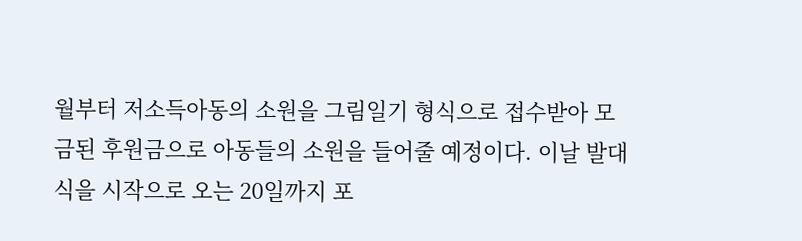월부터 저소득아동의 소원을 그림일기 형식으로 접수받아 모금된 후원금으로 아동들의 소원을 들어줄 예정이다. 이날 발대식을 시작으로 오는 20일까지 포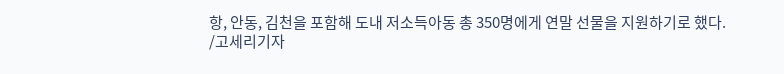항, 안동, 김천을 포함해 도내 저소득아동 총 350명에게 연말 선물을 지원하기로 했다.
/고세리기자